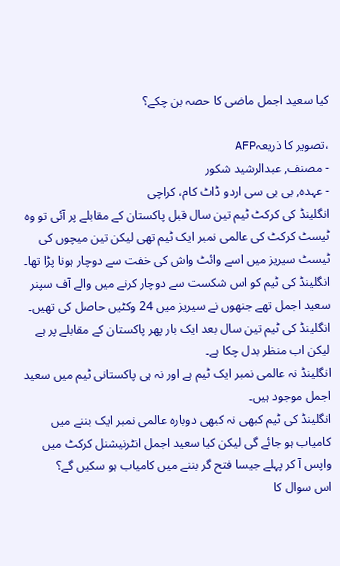کیا سعید اجمل ماضی کا حصہ بن چکے؟

،تصویر کا ذریعہAFP
- مصنف, عبدالرشید شکور
- عہدہ, بی بی سی اردو ڈاٹ کام، کراچی
انگلینڈ کی کرکٹ ٹیم تین سال قبل پاکستان کے مقابلے پر آئی تو وہ ٹیسٹ کرکٹ کی عالمی نمبر ایک ٹیم تھی لیکن تین میچوں کی ٹیسٹ سیریز میں اسے وائٹ واش کی خفت سے دوچار ہونا پڑا تھا۔
انگلینڈ کی ٹیم کو اس شکست سے دوچار کرنے میں والے آف سپنر سعید اجمل تھے جنھوں نے سیریز میں 24 وکٹیں حاصل کی تھیں۔
انگلینڈ کی ٹیم تین سال بعد ایک بار پھر پاکستان کے مقابلے پر ہے لیکن اب منظر بدل چکا ہے۔
انگلینڈ نہ عالمی نمبر ایک ٹیم ہے اور نہ ہی پاکستانی ٹیم میں سعید اجمل موجود ہیں۔
انگلینڈ کی ٹیم کبھی نہ کبھی دوبارہ عالمی نمبر ایک بننے میں کامیاب ہو جائے گی لیکن کیا سعید اجمل انٹرنیشنل کرکٹ میں واپس آ کر پہلے جیسا فتح گر بننے میں کامیاب ہو سکیں گے؟
اس سوال کا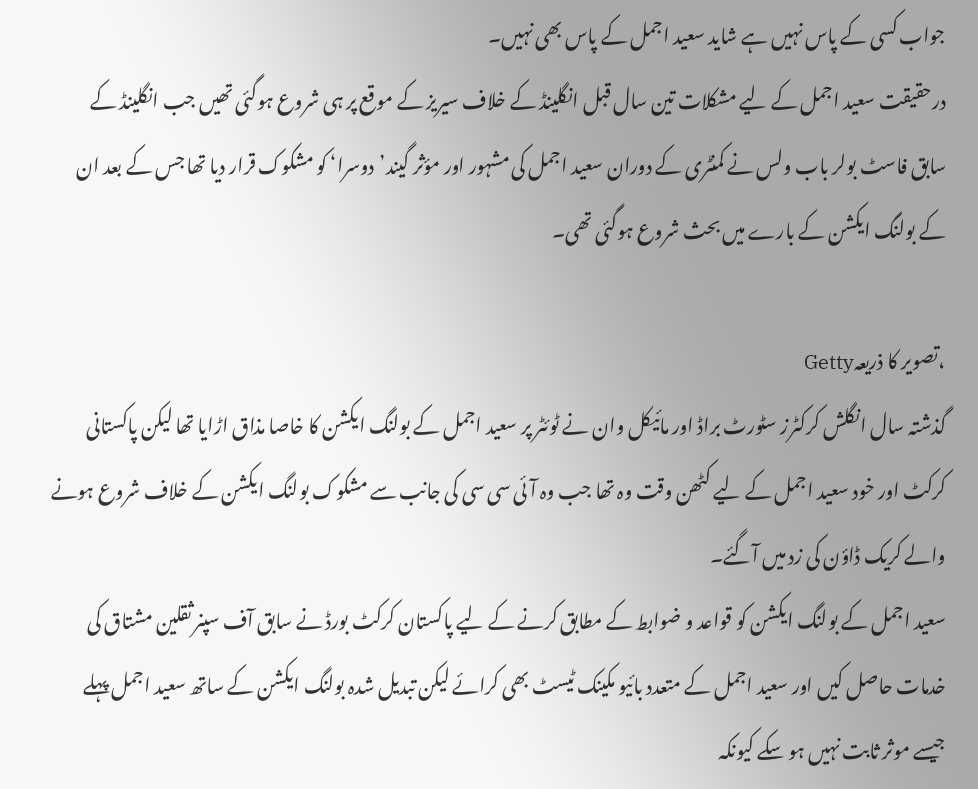جواب کسی کے پاس نہیں ہے شاید سعید اجمل کے پاس بھی نہیں۔
درحقیقت سعید اجمل کے لیے مشکلات تین سال قبل انگلینڈ کے خلاف سیریز کے موقع پر ہی شروع ہوگئی تھیں جب انگلینڈ کے سابق فاسٹ بولر باب ولس نے کمنٹری کے دوران سعید اجمل کی مشہور اور مؤثر گیند’دوسرا‘ کو مشکوک قرار دیا تھا جس کے بعد ان کے بولنگ ایکشن کے بارے میں بحث شروع ہوگئی تھی۔

،تصویر کا ذریعہGetty
گذشتہ سال انگلش کرکٹرز سٹورٹ براڈ اور مائیکل وان نے ٹوئٹر پر سعید اجمل کے بولنگ ایکشن کا خاصا مذاق اڑایا تھا لیکن پاکستانی کرکٹ اور خود سعید اجمل کے لیے کٹھن وقت وہ تھا جب وہ آئی سی سی کی جانب سے مشکوک بولنگ ایکشن کے خلاف شروع ہونے والے کریک ڈاؤن کی زد میں آگئے۔
سعید اجمل کے بولنگ ایکشن کو قواعد و ضوابط کے مطابق کرنے کے لیے پاکستان کرکٹ بورڈ نے سابق آف سپنر ثقلین مشتاق کی خدمات حاصل کیں اور سعید اجمل کے متعدد بائیو مکینک ٹیسٹ بھی کرائے لیکن تبدیل شدہ بولنگ ایکشن کے ساتھ سعید اجمل پہلے جیسے موثر ثابت نہیں ہو سکے کیونکہ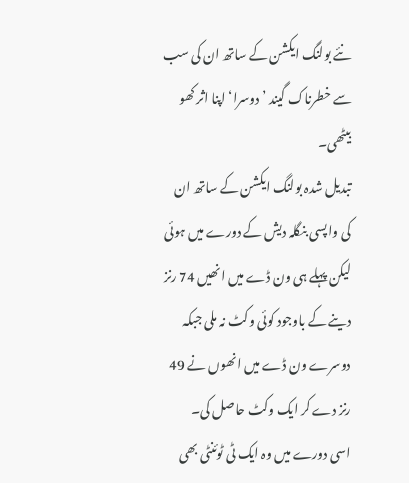نئے بولنگ ایکشن کے ساتھ ان کی سب سے خطرناک گیند ’دوسرا‘ اپنا اثر کھو بیٹھی۔
تبدیل شدہ بولنگ ایکشن کے ساتھ ان کی واپسی بنگلہ دیش کے دورے میں ہوئی لیکن پہلے ہی ون ڈے میں انھیں 74 رنز دینے کے باوجود کوئی وکٹ نہ ملی جبکہ دوسرے ون ڈے میں انھوں نے 49 رنز دے کر ایک وکٹ حاصل کی۔
اسی دورے میں وہ ایک ٹی ٹوئنٹی بھی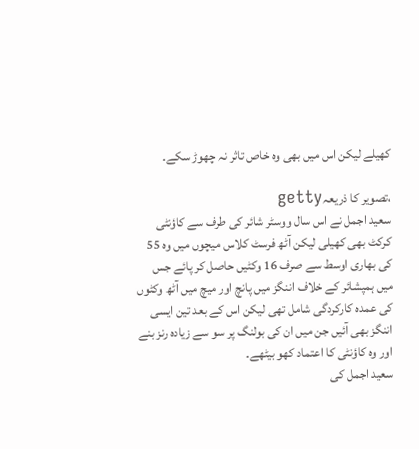کھیلے لیکن اس میں بھی وہ خاص تاثر نہ چھوڑ سکے۔

،تصویر کا ذریعہgetty
سعید اجمل نے اس سال ووسٹر شائر کی طرف سے کاؤنٹی کرکٹ بھی کھیلی لیکن آٹھ فرسٹ کلاس میچوں میں وہ 55 کی بھاری اوسط سے صرف 16 وکٹیں حاصل کر پائے جس میں ہمپشائر کے خلاف اننگز میں پانچ اور میچ میں آٹھ وکٹوں کی عمدہ کارکردگی شامل تھی لیکن اس کے بعد تین ایسی اننگز بھی آئیں جن میں ان کی بولنگ پر سو سے زیادہ رنز بنے اور وہ کاؤنٹی کا اعتماد کھو بیٹھے۔
سعید اجمل کی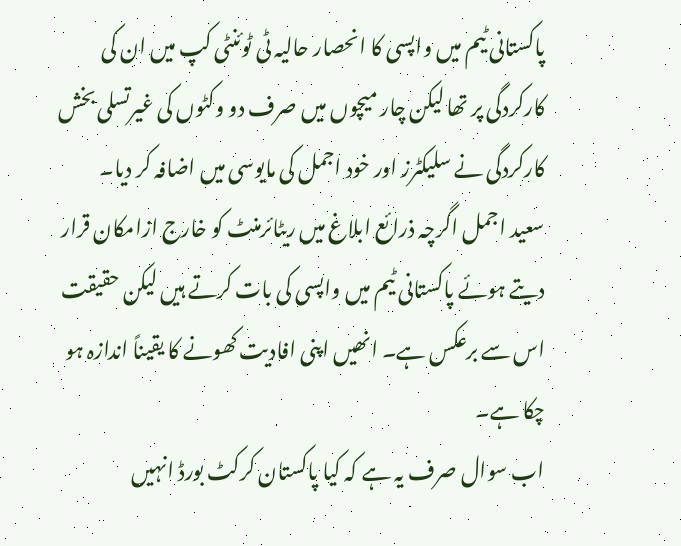پاکستانی ٹیم میں واپسی کا انحصار حالیہ ٹی ٹوئنٹی کپ میں ان کی کارکردگی پر تھا لیکن چار میچوں میں صرف دو وکٹوں کی غیرتسلی بخش کارکردگی نے سلیکٹرز اور خود اجمل کی مایوسی میں اضافہ کر دیا۔
سعید اجمل اگرچہ ذرائع ابلاغ میں ریٹائرمنٹ کو خارج ازامکان قرار دیتے ہوئے پاکستانی ٹیم میں واپسی کی بات کرتے ہیں لیکن حقیقت اس سے برعکس ہے۔ انھیں اپنی افادیت کھونے کا یقیناً اندازہ ہو چکا ہے۔
اب سوال صرف یہ ہے کہ کیا پاکستان کرکٹ بورڈ انہیں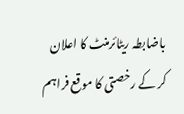باضابطہ ریٹائرمنٹ کا اعلان کر کے رخصتی کا موقع فراہم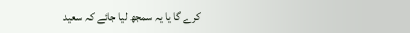کرے گا یا یہ سمجھ لیا جائے کہ سعید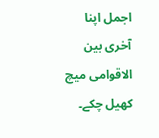اجمل اپنا آخری بین الاقوامی میچ کھیل چکے۔